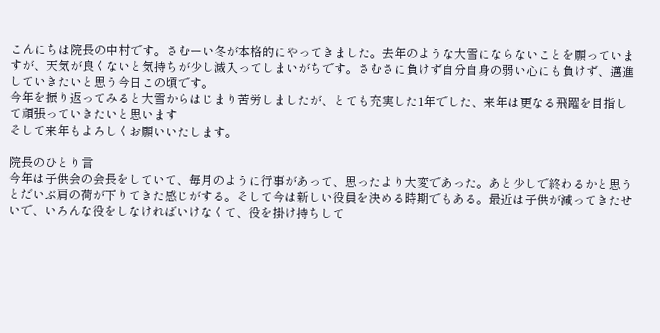こんにちは院長の中村です。さむーい冬が本格的にやってきました。去年のような大雪にならないことを願っていますが、天気が良くないと気持ちが少し滅入ってしまいがちです。さむさに負けず自分自身の弱い心にも負けず、邁進していきたいと思う今日この頃です。
今年を振り返ってみると大雪からはじまり苦労しましたが、とても充実した1年でした、来年は更なる飛躍を目指して頑張っていきたいと思います
そして来年もよろしくお願いいたします。

院長のひとり言
今年は子供会の会長をしていて、毎月のように行事があって、思ったより大変であった。あと少しで終わるかと思うとだいぶ肩の荷が下りてきた感じがする。そして今は新しい役員を決める時期でもある。最近は子供が減ってきたせいで、いろんな役をしなければいけなくて、役を掛け持ちして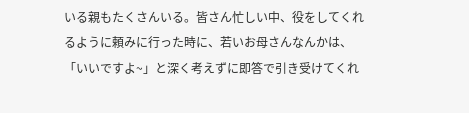いる親もたくさんいる。皆さん忙しい中、役をしてくれるように頼みに行った時に、若いお母さんなんかは、「いいですよ~」と深く考えずに即答で引き受けてくれ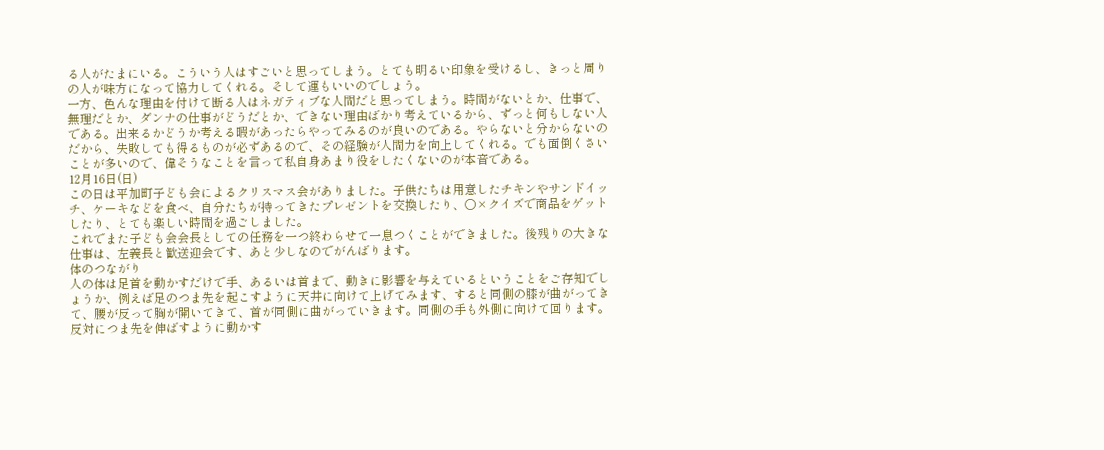る人がたまにいる。こういう人はすごいと思ってしまう。とても明るい印象を受けるし、きっと周りの人が味方になって協力してくれる。そして運もいいのでしょう。
一方、色んな理由を付けて断る人はネガティブな人間だと思ってしまう。時間がないとか、仕事で、無理だとか、ダンナの仕事がどうだとか、できない理由ばかり考えているから、ずっと何もしない人である。出来るかどうか考える暇があったらやってみるのが良いのである。やらないと分からないのだから、失敗しても得るものが必ずあるので、その経験が人間力を向上してくれる。でも面倒くさいことが多いので、偉そうなことを言って私自身あまり役をしたくないのが本音である。
12月16日(日)
この日は平加町子ども会によるクリスマス会がありました。子供たちは用意したチキンやサンドイッチ、ケーキなどを食べ、自分たちが持ってきたプレゼントを交換したり、○×クイズで商品をゲットしたり、とても楽しい時間を過ごしました。
これでまた子ども会会長としての任務を一つ終わらせて一息つくことができました。後残りの大きな仕事は、左義長と歓送迎会です、あと少しなのでがんばります。
体のつながり
人の体は足首を動かすだけで手、あるいは首まで、動きに影響を与えているということをご存知でしょうか、例えば足のつま先を起こすように天井に向けて上げてみます、すると同側の膝が曲がってきて、腰が反って胸が開いてきて、首が同側に曲がっていきます。同側の手も外側に向けて回ります。反対につま先を伸ばすように動かす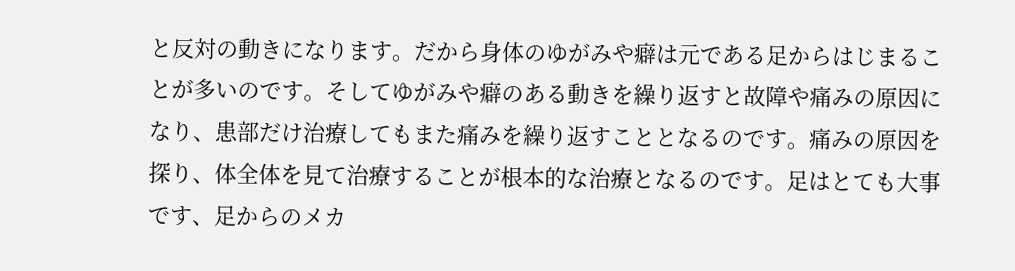と反対の動きになります。だから身体のゆがみや癖は元である足からはじまることが多いのです。そしてゆがみや癖のある動きを繰り返すと故障や痛みの原因になり、患部だけ治療してもまた痛みを繰り返すこととなるのです。痛みの原因を探り、体全体を見て治療することが根本的な治療となるのです。足はとても大事です、足からのメカ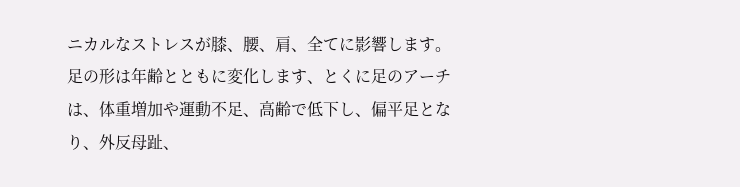ニカルなストレスが膝、腰、肩、全てに影響します。足の形は年齢とともに変化します、とくに足のアーチは、体重増加や運動不足、高齢で低下し、偏平足となり、外反母趾、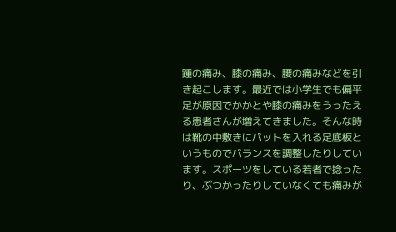踵の痛み、膝の痛み、腰の痛みなどを引き起こします。最近では小学生でも偏平足が原因でかかとや膝の痛みをうったえる患者さんが増えてきました。そんな時は靴の中敷きにパットを入れる足底板というものでバランスを調整したりしています。スポーツをしている若者で捻ったり、ぶつかったりしていなくても痛みが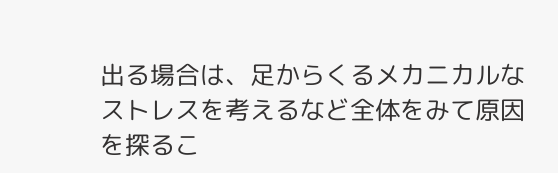出る場合は、足からくるメカニカルなストレスを考えるなど全体をみて原因を探るこ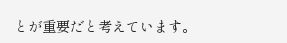とが重要だと考えています。